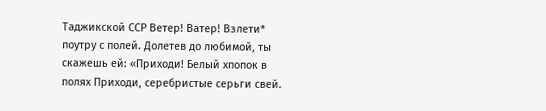Таджикской ССР Ветер! Ватер! Взлети* поутру с полей. Долетев до любимой, ты скажешь ей: «Приходи! Белый хпопок в полях Приходи, серебристые серьги свей.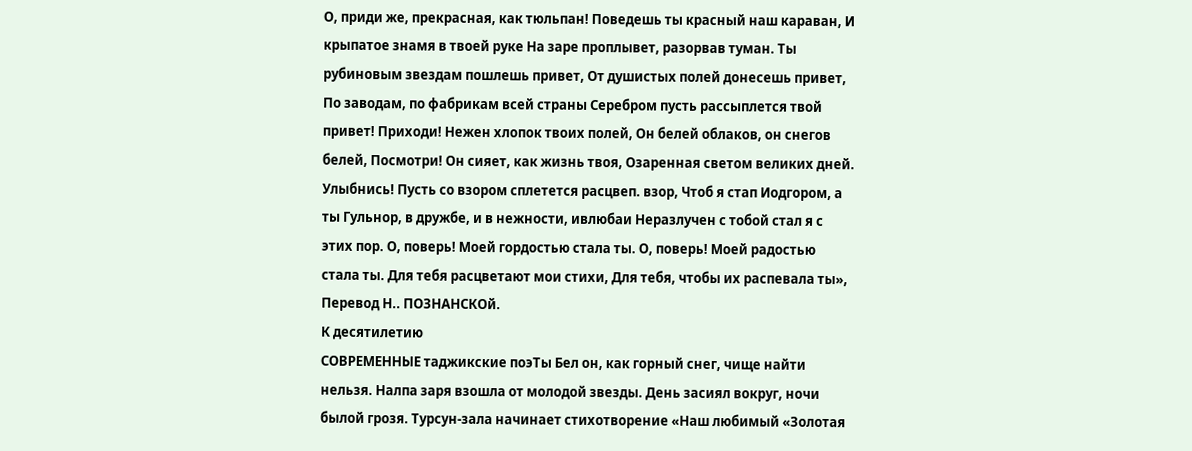О, приди же, прекрасная, как тюльпан! Поведешь ты красный наш караван, И крыпатое знамя в твоей руке На заре проплывет, разорвав туман. Ты рубиновым звездам пошлешь привет, От душистых полей донесешь привет, По заводам, по фабрикам всей страны Серебром пусть рассыплется твой привет! Приходи! Нежен хлопок твоих полей, Он белей облаков, он снегов белей, Посмотри! Он сияет, как жизнь твоя, Озаренная светом великих дней. Улыбнись! Пусть со взором сплетется расцвеп. взор, Чтоб я стап Иодгором, а ты Гульнор, в дружбе, и в нежности, ивлюбаи Неразлучен с тобой стал я с этих пор. О, поверь! Моей гордостью стала ты. О, поверь! Моей радостью стала ты. Для тебя расцветают мои стихи, Для тебя, чтобы их распевала ты», Перевод Н.. ПОЗНАНСКОй.
К десятилетию
СОВРЕМЕННЫЕ таджикские поэТы Бел он, как горный снег, чище найти нельзя. Налпа заря взошла от молодой звезды. День засиял вокруг, ночи былой грозя. Турсун-зала начинает стихотворение «Наш любимый «Золотая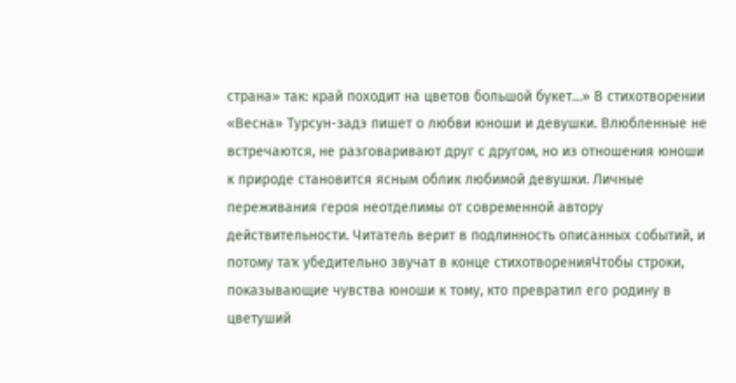страна» так: край походит на цветов большой букет…» В стихотворении «Весна» Турсун-задэ пишет о любви юноши и девушки. Влюбленные не встречаются, не разговаривают друг с другом, но из отношения юноши к природе становится ясным облик любимой девушки. Личные переживания героя неотделимы от современной автору действительности. Читатель верит в подлинность описанных событий, и потому таҡ убедительно звучат в конце стихотворенияЧтобы строки, показывающие чувства юноши к тому, кто превратил его родину в цветуший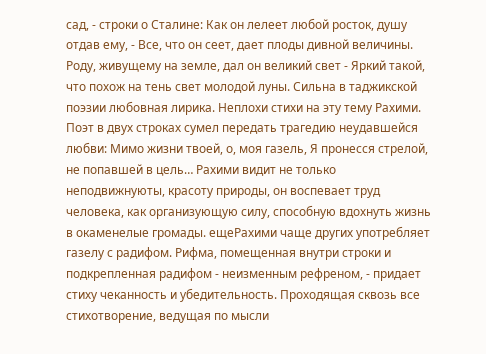сад, - строки о Сталине: Как он лелеет любой росток, душу отдав ему, - Все, что он сеет, дает плоды дивной величины. Роду, живущему на земле, дал он великий свет - Яркий такой, что похож на тень свет молодой луны. Сильна в таджикской поэзии любовная лирика. Неплохи стихи на эту тему Рахими. Поэт в двух строках сумел передать трагедию неудавшейся любви: Мимо жизни твоей, о, моя газель, Я пронесся стрелой, не попавшей в цель… Рахими видит не только неподвижнуюты, красоту природы, он воспевает труд человека, как организующую силу, способную вдохнуть жизнь в окаменелые громады. ещеРахими чаще других употребляет газелу с радифом. Рифма, помещенная внутри строки и подкрепленная радифом - неизменным рефреном, - придает стиху чеканность и убедительность. Проходящая сквозь все стихотворение, ведущая по мысли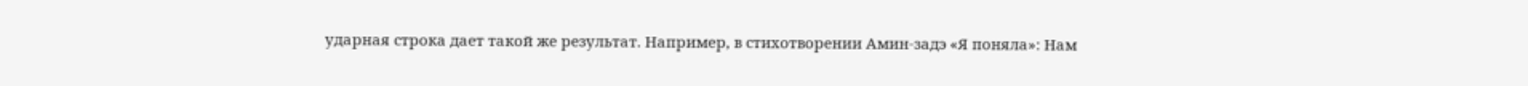ударная строка дает такой же результат. Например, в стихотворении Амин-задэ «Я поняла»: Нам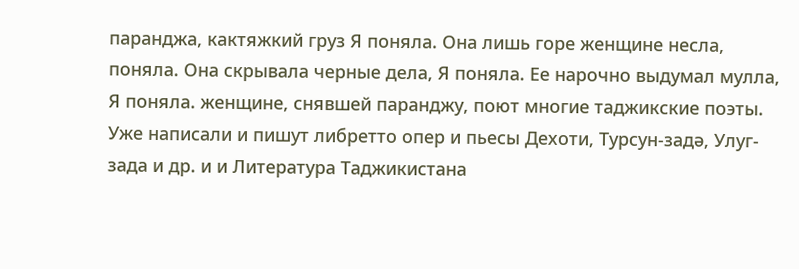паранджа, кактяжкий груз Я поняла. Она лишь горе женщине несла, поняла. Она скрывала черные дела, Я поняла. Ее нарочно выдумал мулла, Я поняла. женщине, снявшей паранджу, поют многие таджикские поэты. Уже написали и пишут либретто опер и пьесы Дехоти, Турсун-задә, Улуг-зада и др. и и Литература Таджикистана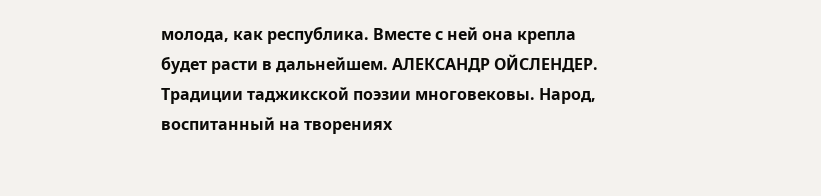молода, как республика. Вместе с ней она крепла будет расти в дальнейшем. АЛЕКСАНДР ОЙСЛЕНДЕР. Традиции таджикской поэзии многовековы. Народ, воспитанный на творениях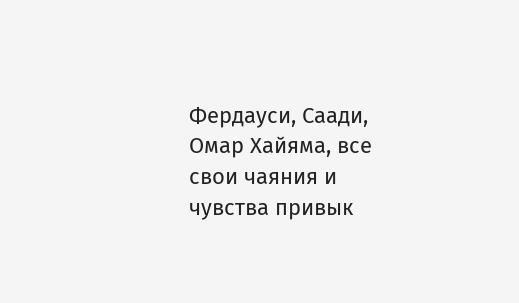Фердауси, Саади, Омар Хайяма, все свои чаяния и чувства привык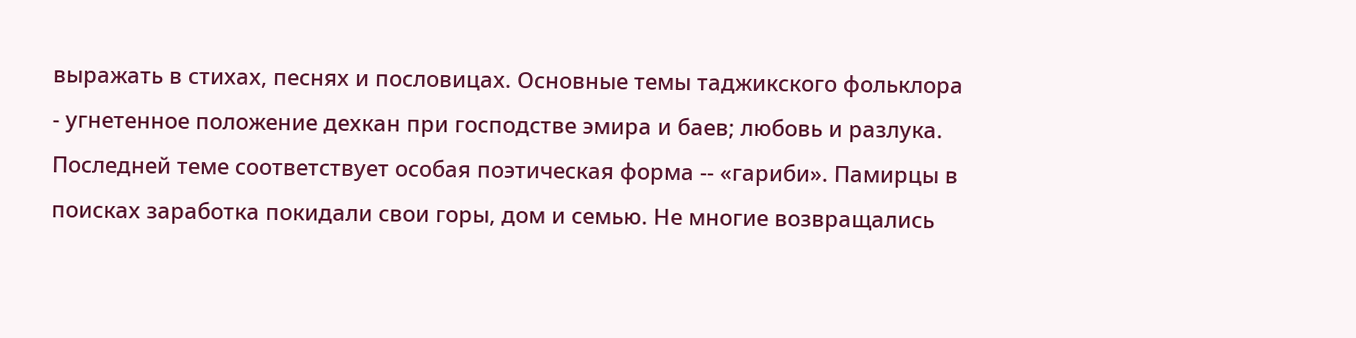выражать в стихах, песнях и пословицах. Основные темы таджикского фольклора - угнетенное положение дехкан при господстве эмира и баев; любовь и разлука. Последней теме соответствует особая поэтическая форма -- «гариби». Памирцы в поисках заработка покидали свои горы, дом и семью. Не многие возвращались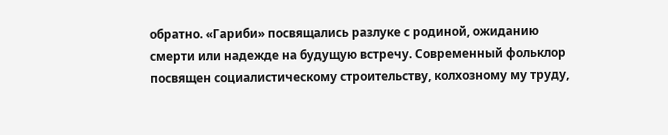обратно. «Гариби» посвящались разлуке с родиной, ожиданию смерти или надежде на будущую встречу. Современный фольклор посвящен социалистическому строительству, колхозному му труду,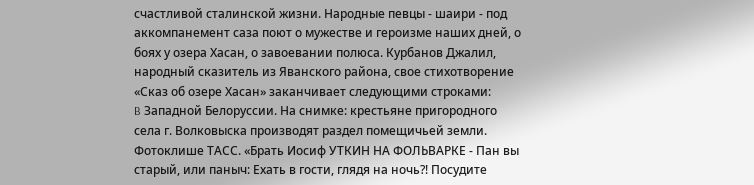счастливой сталинской жизни. Народные певцы - шаири - под аккомпанемент саза поют о мужестве и героизме наших дней, о боях у озера Хасан, о завоевании полюса. Курбанов Джалил, народный сказитель из Яванского района, свое стихотворение «Сказ об озере Хасан» заканчивает следующими строками:
B Западной Белоруссии. На снимке: крестьяне пригородного села г. Волковыска производят раздел помещичьей земли. Фотоклише ТАСС. «Брать Иосиф УТКИН НА ФОЛЬВАРКЕ - Пан вы старый, или паныч: Ехать в гости, глядя на ночь?! Посудите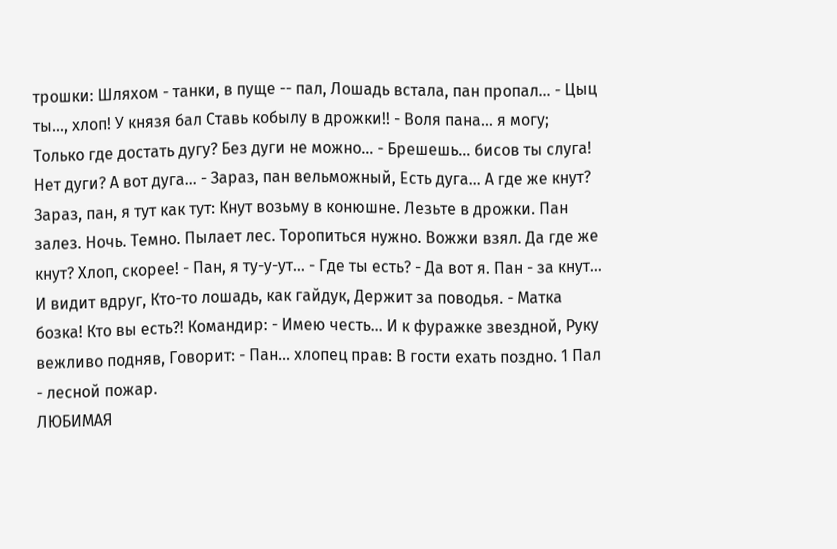трошки: Шляхом - танки, в пуще -- пал, Лошадь встала, пан пропал… - Цыц ты…, хлоп! У князя бал Ставь кобылу в дрожки!! - Воля пана… я могу; Только где достать дугу? Без дуги не можно… - Брешешь… бисов ты слуга! Нет дуги? А вот дуга… - Зараз, пан вельможный, Есть дуга… А где же кнут? Зараз, пан, я тут как тут: Кнут возьму в конюшне. Лезьте в дрожки. Пан залез. Ночь. Темно. Пылает лес. Торопиться нужно. Вожжи взял. Да где же кнут? Хлоп, скорее! - Пан, я ту-у-ут… - Где ты есть? - Да вот я. Пан - за кнут… И видит вдруг, Кто-то лошадь, как гайдук, Держит за поводья. - Матка бозка! Кто вы есть?! Командир: - Имею честь… И к фуражке звездной, Руку вежливо подняв, Говорит: - Пан… хлопец прав: В гости ехать поздно. 1 Пал - лесной пожар.
ЛЮБИМАЯ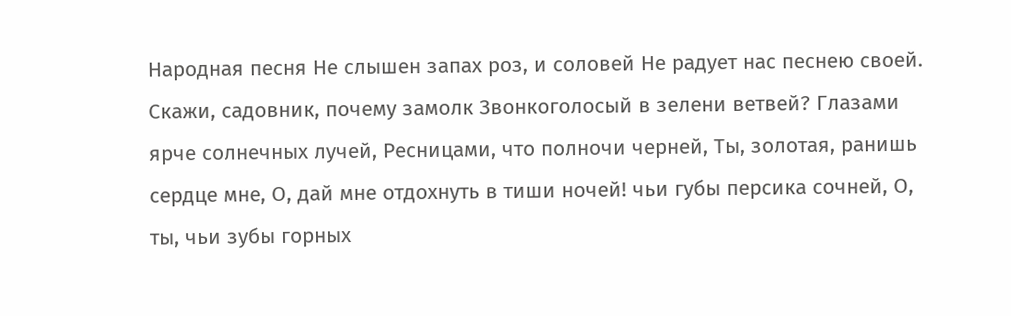Народная песня Не слышен запах роз, и соловей Не радует нас песнею своей. Скажи, садовник, почему замолк Звонкоголосый в зелени ветвей? Глазами ярче солнечных лучей, Ресницами, что полночи черней, Ты, золотая, ранишь сердце мне, О, дай мне отдохнуть в тиши ночей! чьи губы персика сочней, О, ты, чьи зубы горных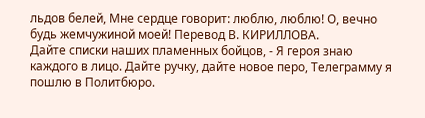льдов белей, Мне сердце говорит: люблю, люблю! О, вечно будь жемчужиной моей! Перевод В. КИРИЛЛОВА.
Дайте списки наших пламенных бойцов, - Я героя знаю каждого в лицо. Дайте ручку, дайте новое перо, Телеграмму я пошлю в Политбюро.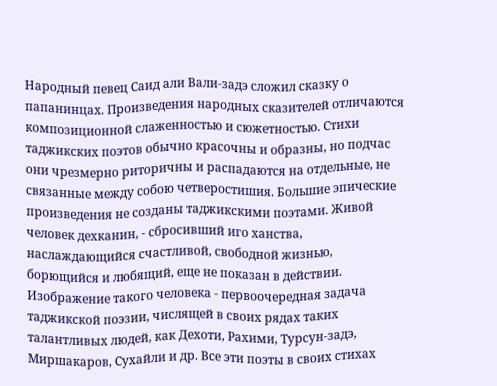Народный певец Саид али Вали-задэ сложил сказку о папанинцах. Произведения народных сказителей отличаются композиционной слаженностью и сюжетностью. Стихи таджикских поэтов обычно красочны и образны, но подчас они чрезмерно риторичны и распадаются на отдельные, не связанные между собою четверостишия. Большие эпические произведения не созданы таджикскими поэтами. Живой человек дехканин, - сбросивший иго ханства, наслаждающийся счастливой, свободной жизнью, борющийся и любящий, еще не показан в действии. Изображение такого человека - первоочередная задача таджикской поэзии, числящей в своих рядах таких талантливых людей, как Дехоти, Рахими, Турсун-задэ, Миршакаров, Сухайли и др. Все эти поэты в своих стихах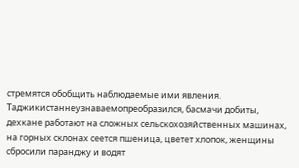стремятся обобщить наблюдаемые ими явления. Таджикистаннеузнаваемопреобразился, басмачи добиты, дехкане работают на сложных сельскохозяйственных машинах, на горных склонах сеется пшеница, цветет хлопок, женщины сбросили паранджу и водят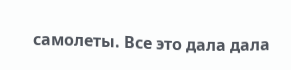самолеты. Все это дала дала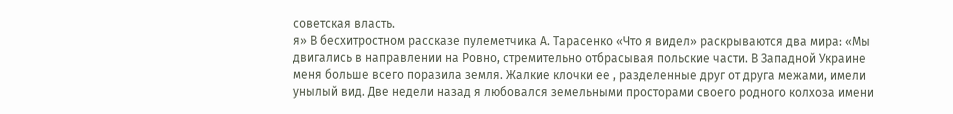советская власть.
я» В бесхитростном рассказе пулеметчика А. Тарасенко «Что я видел» раскрываются два мира: «Мы двигались в направлении на Ровно, стремительно отбрасывая польские части. В Западной Украине меня больше всего поразила земля. Жалкие клочки ее , разделенные друг от друга межами, имели унылый вид. Две недели назад я любовался земельными просторами своего родного колхоза имени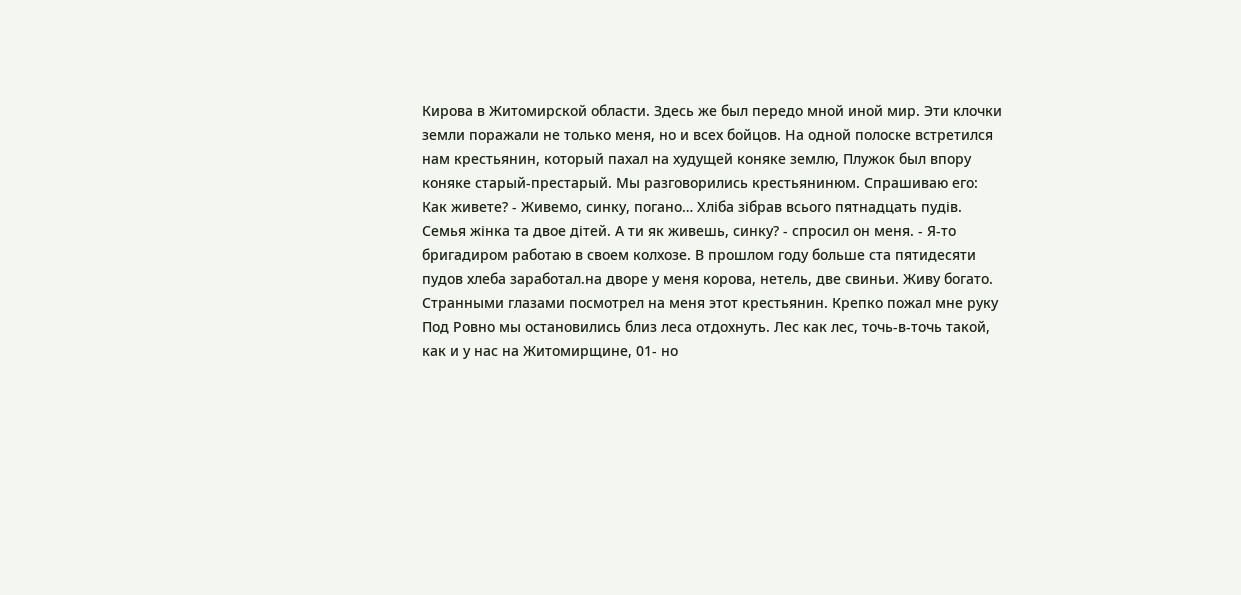Кирова в Житомирской области. Здесь же был передо мной иной мир. Эти клочки земли поражали не только меня, но и всех бойцов. На одной полоске встретился нам крестьянин, который пахал на худущей коняке землю, Плужок был впору коняке старый-престарый. Мы разговорились крестьянинюм. Спрашиваю его: Как живете? - Живемо, синку, погано… Хліба зібрав всього пятнадцать пудів. Семья жінка та двое дітей. А ти як живешь, синку? - спросил он меня. - Я-то бригадиром работаю в своем колхозе. В прошлом году больше ста пятидесяти пудов хлеба заработал.на дворе у меня корова, нетель, две свиньи. Живу богато. Странными глазами посмотрел на меня этот крестьянин. Крепко пожал мне руку Под Ровно мы остановились близ леса отдохнуть. Лес как лес, точь-в-точь такой, как и у нас на Житомирщине, 01- но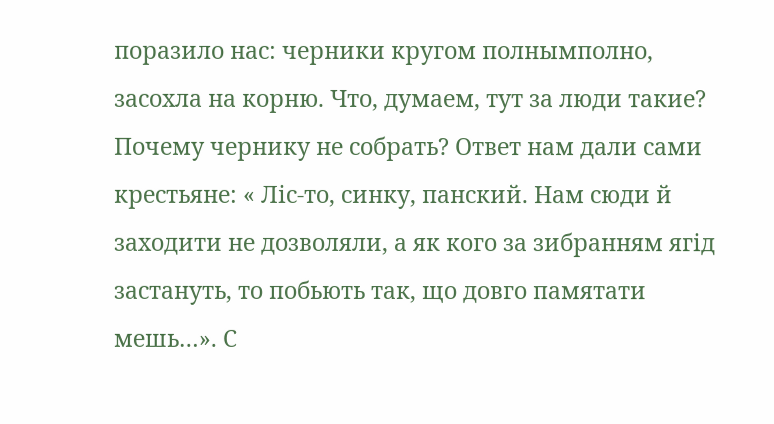поразило нас: черники кругом полнымполно, засохла на корню. Что, думаем, тут за люди такие? Почему чернику не собрать? Ответ нам дали сами крестьяне: « Ліс-то, синку, панский. Нам сюди й заходити не дозволяли, а як кого за зибранням ягід застануть, то побьють так, що довго памятати мешь…». С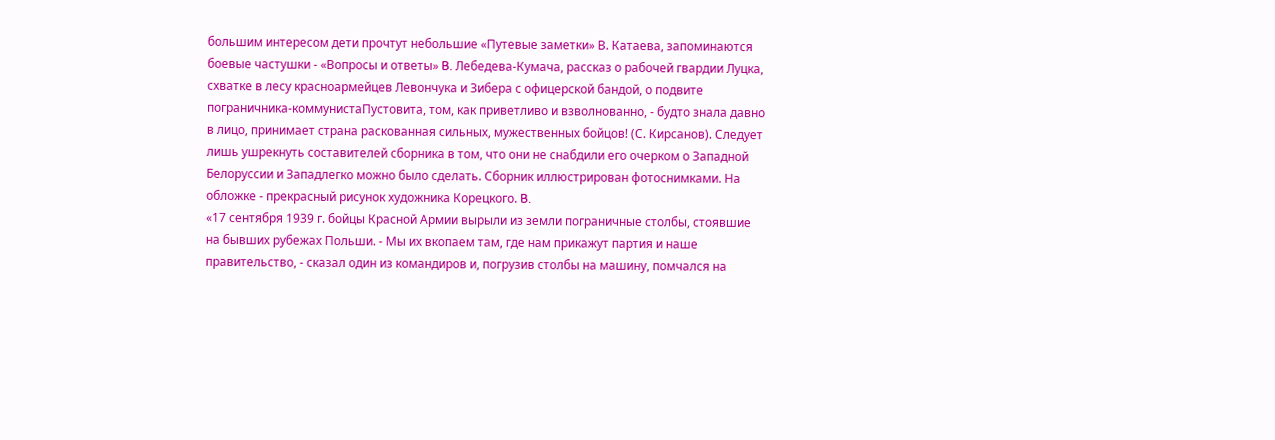большим интересом дети прочтут небольшие «Путевые заметки» В. Катаева, запоминаются боевые частушки - «Вопросы и ответы» B. Лебедева-Кумача, рассказ о рабочей гвардии Луцка, схватке в лесу красноармейцев Левончука и Зибера с офицерской бандой, о подвите пограничника-коммунистаПустовита, том, как приветливо и взволнованно, - будто знала давно в лицо, принимает страна раскованная сильных, мужественных бойцов! (С. Кирсанов). Следует лишь ушрекнуть составителей сборника в том, что они не снабдили его очерком о Западной Белоруссии и Западлегко можно было сделать. Сборник иллюстрирован фотоснимками. На обложке - прекрасный рисунок художника Корецкого. B.
«17 сентября 1939 г. бойцы Красной Армии вырыли из земли пограничные столбы, стоявшие на бывших рубежах Польши. - Мы их вкопаем там, где нам прикажут партия и наше правительство, - сказал один из командиров и, погрузив столбы на машину, помчался на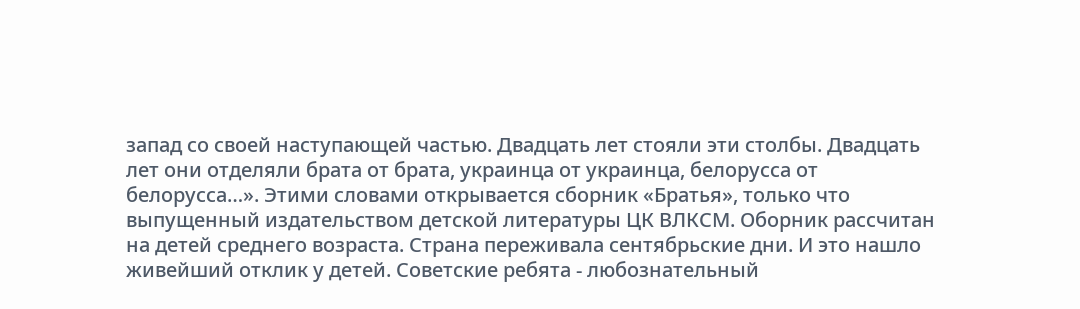запад со своей наступающей частью. Двадцать лет стояли эти столбы. Двадцать лет они отделяли брата от брата, украинца от украинца, белорусса от белорусса…». Этими словами открывается сборник «Братья», только что выпущенный издательством детской литературы ЦК ВЛКСМ. Оборник рассчитан на детей среднего возраста. Страна переживала сентябрьские дни. И это нашло живейший отклик у детей. Советские ребята - любознательный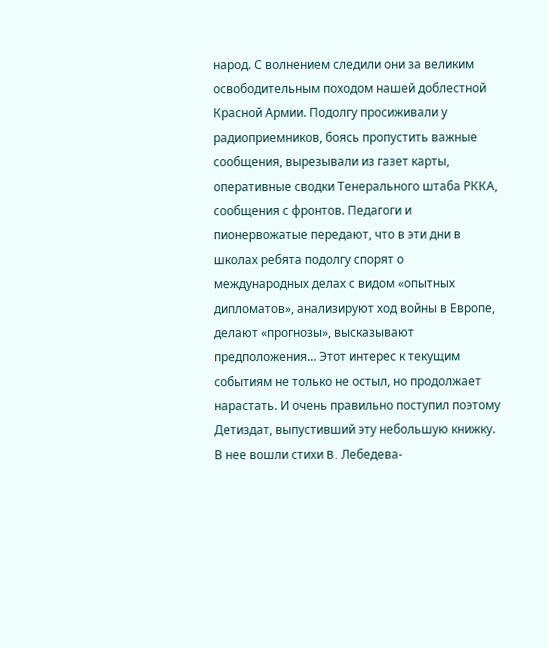народ. С волнением следили они за великим освободительным походом нашей доблестной Красной Армии. Подолгу просиживали у радиоприемников, боясь пропустить важные сообщения, вырезывали из газет карты, оперативные сводки Тенерального штаба РККА, сообщения с фронтов. Педагоги и пионервожатые передают, что в эти дни в школах ребята подолгу спорят о международных делах с видом «опытных дипломатов», анализируют ход войны в Европе, делают «прогнозы», высказывают предположения… Этот интерес к текущим событиям не только не остыл, но продолжает нарастать. И очень правильно поступил поэтому Детиздат, выпустивший эту небольшую книжку. В нее вошли стихи B. Лебедева-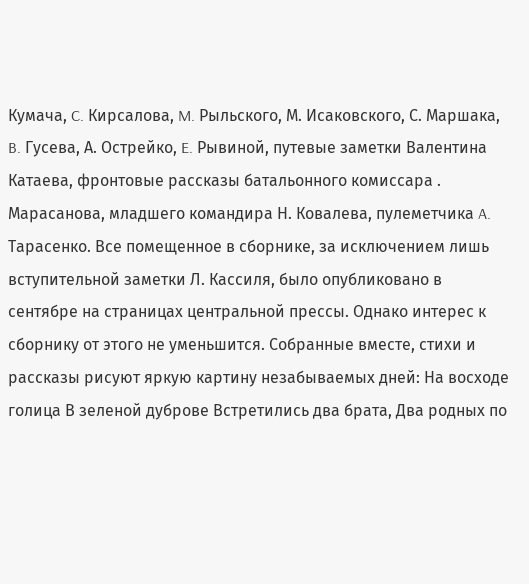Кумача, C. Кирсалова, M. Рыльского, М. Исаковского, С. Маршака, B. Гусева, А. Острейко, E. Рывиной, путевые заметки Валентина Катаева, фронтовые рассказы батальонного комиссара . Марасанова, младшего командира Н. Ковалева, пулеметчика A. Тарасенко. Все помещенное в сборнике, за исключением лишь вступительной заметки Л. Кассиля, было опубликовано в сентябре на страницах центральной прессы. Однако интерес к сборнику от этого не уменьшится. Собранные вместе, стихи и рассказы рисуют яркую картину незабываемых дней: На восходе голица В зеленой дуброве Встретились два брата, Два родных по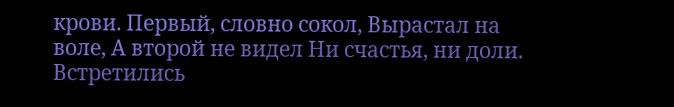крови. Первый, словно сокол, Вырастал на воле, А второй не видел Ни счастья, ни доли. Встретились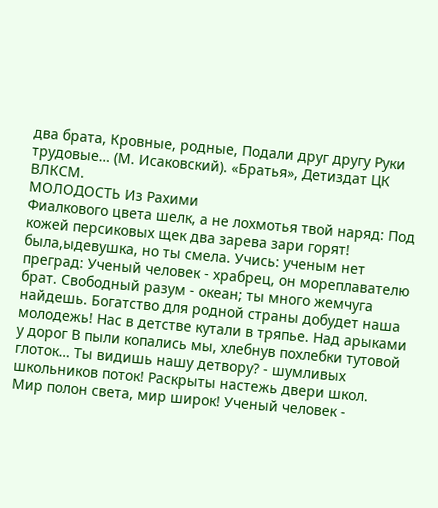два брата, Кровные, родные, Подали друг другу Руки трудовые… (М. Исаковский). «Братья», Детиздат ЦК ВЛКСМ.
МОЛОДОСТЬ Из Рахими
Фиалкового цвета шелк, а не лохмотья твой наряд: Под кожей персиковых щек два зарева зари горят! была,ыдевушка, но ты смела. Учись: ученым нет преград: Ученый человек - храбрец, он мореплавателю брат. Свободный разум - океан; ты много жемчуга найдешь. Богатство для родной страны добудет наша молодежь! Нас в детстве кутали в тряпье. Над арыками у дорог В пыли копались мы, хлебнув похлебки тутовой глоток… Ты видишь нашу детвору? - шумливых школьников поток! Раскрыты настежь двери школ. Мир полон света, мир широк! Ученый человек -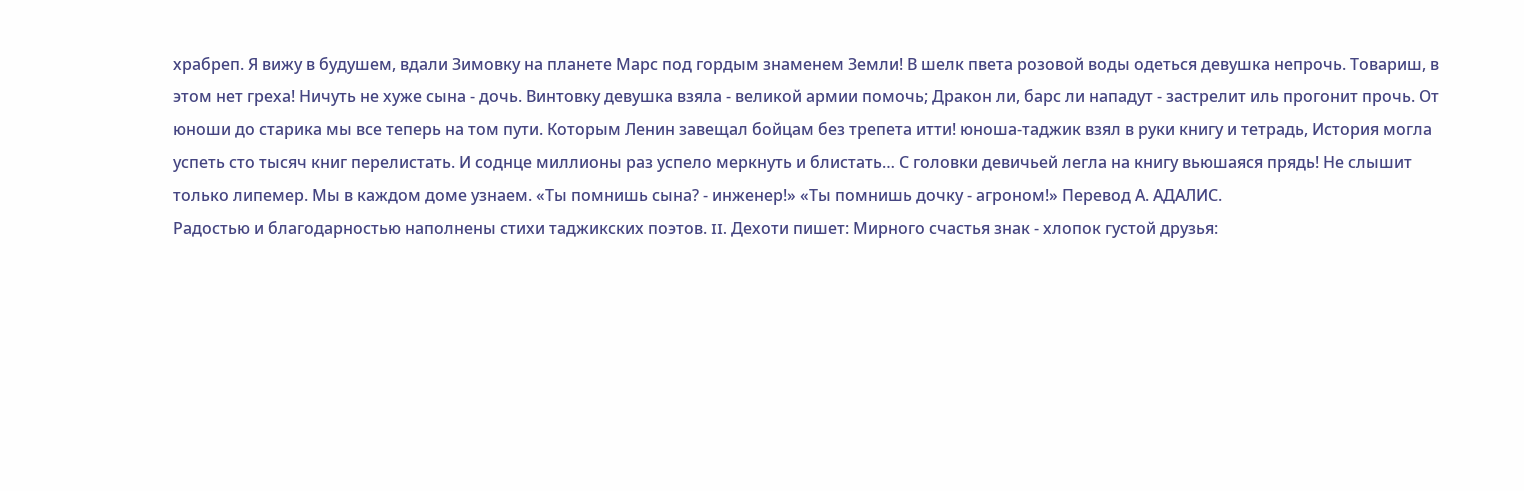храбреп. Я вижу в будушем, вдали Зимовку на планете Марс под гордым знаменем Земли! В шелк пвета розовой воды одеться девушка непрочь. Товариш, в этом нет греха! Ничуть не хуже сына - дочь. Винтовку девушка взяла - великой армии помочь; Дракон ли, барс ли нападут - застрелит иль прогонит прочь. От юноши до старика мы все теперь на том пути. Которым Ленин завещал бойцам без трепета итти! юноша-таджик взял в руки книгу и тетрадь, История могла успеть сто тысяч книг перелистать. И соднце миллионы раз успело меркнуть и блистать… С головки девичьей легла на книгу вьюшаяся прядь! Не слышит только липемер. Мы в каждом доме узнаем. «Ты помнишь сына? - инженер!» «Ты помнишь дочку - агроном!» Перевод А. АДАЛИС.
Радостью и благодарностью наполнены стихи таджикских поэтов. II. Дехоти пишет: Мирного счастья знак - хлопок густой друзья: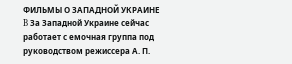ФИЛЬМЫ О ЗАПАДНОЙ УКРАИНЕ B За Западной Украине сейчас работает с емочная группа под руководством режиссера А. П.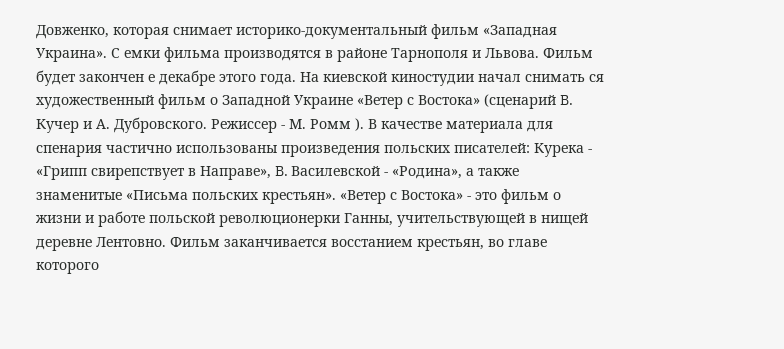Довженко, которая снимает историко-документальный фильм «Западная Украина». С емки фильма производятся в районе Тарнополя и Львова. Фильм будет закончен е декабре этого года. На киевской киностудии начал снимать ся художественный фильм о Западной Украине «Ветер с Востока» (сценарий B. Кучер и А. Дубровского. Режиссер - М. Ромм ). В качестве материала для спенария частично использованы произведения польских писателей: Курека - «Грипп свирепствует в Направе», B. Василевской - «Родина», а также знаменитые «Письма польских крестьян». «Ветер с Востока» - это фильм о жизни и работе польской революционерки Ганны, учительствующей в нищей деревне Лентовно. Фильм заканчивается восстанием крестьян, во главе которого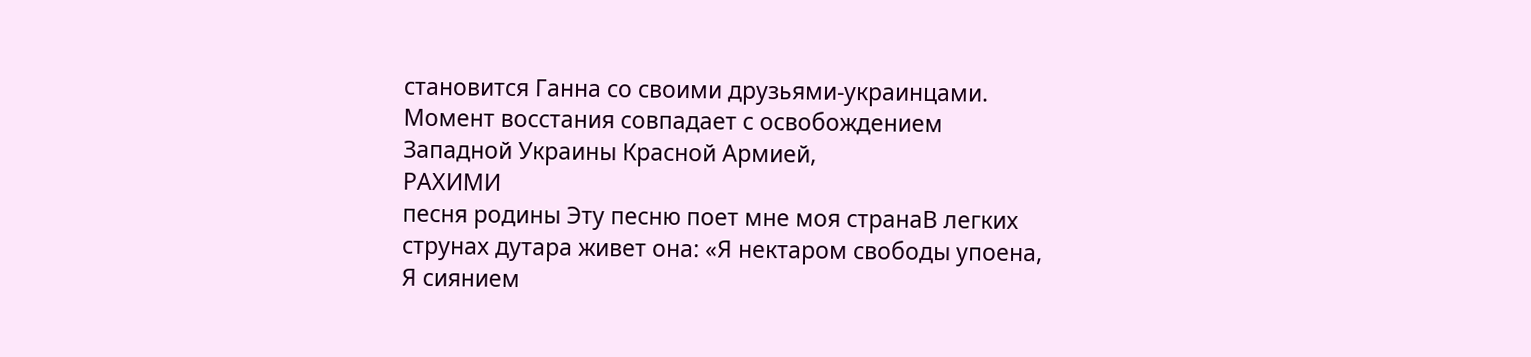становится Ганна со своими друзьями-украинцами. Момент восстания совпадает с освобождением Западной Украины Красной Армией,
РАХИМИ
песня родины Эту песню поет мне моя странаВ легких струнах дутара живет она: «Я нектаром свободы упоена, Я сиянием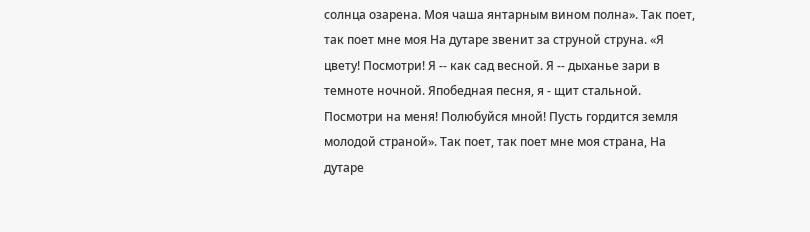солнца озарена. Моя чаша янтарным вином полна». Так поет, так поет мне моя На дутаре звенит за струной струна. «Я цвету! Посмотри! Я -- как сад весной. Я -- дыханье зари в темноте ночной. Япобедная песня, я - щит стальной. Посмотри на меня! Полюбуйся мной! Пусть гордится земля молодой страной». Так поет, так поет мне моя страна, На дутаре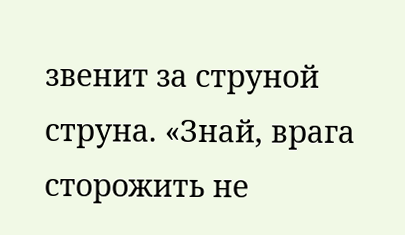звенит за струной струна. «Знай, врага сторожить не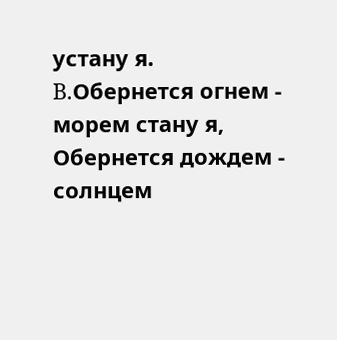устану я. B.Обернется огнем - морем стану я,
Обернется дождем - солнцем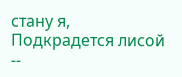стану я, Подкрадется лисой --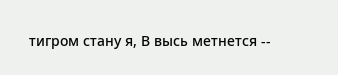тигром стану я, В высь метнется --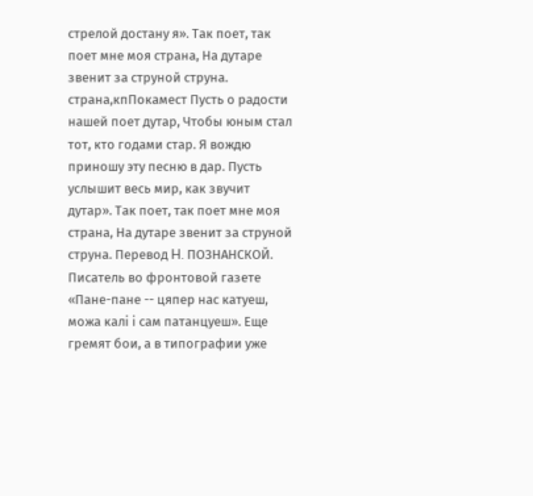стрелой достану я». Так поет, так поет мне моя страна, На дутаре звенит за струной струна. страна,кпПокамест Пусть о радости нашей поет дутар, Чтобы юным стал тот, кто годами стар. Я вождю приношу эту песню в дар. Пусть услышит весь мир, как звучит дутар». Так поет, так поет мне моя страна, На дутаре звенит за струной струна. Перевод H. ПОЗНАНСКОЙ.
Писатель во фронтовой газете «Пане-пане -- цяпер нас катуеш, можа калі і сам патанцуеш». Еще гремят бои, а в типографии уже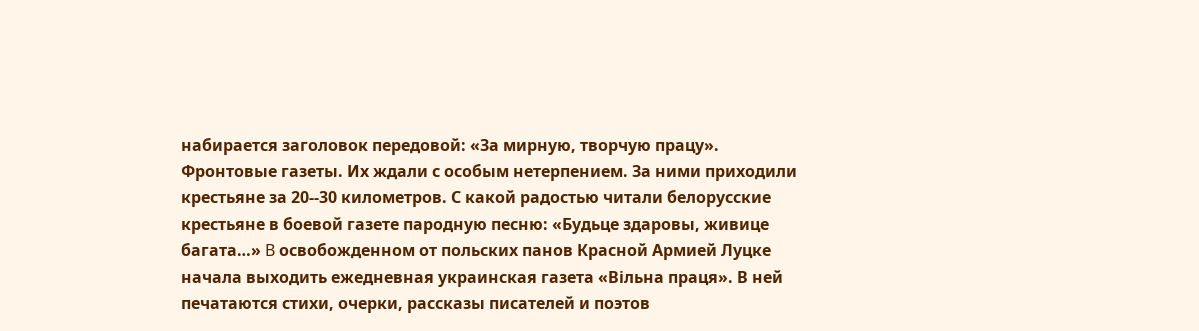набирается заголовок передовой: «За мирную, творчую працу». Фронтовые газеты. Их ждали с особым нетерпением. За ними приходили крестьяне за 20--30 километров. С какой радостью читали белорусские крестьяне в боевой газете пародную песню: «Будьце здаровы, живице багата…» B освобожденном от польских панов Красной Армией Луцке начала выходить ежедневная украинская газета «Вільна праця». В ней печатаются стихи, очерки, рассказы писателей и поэтов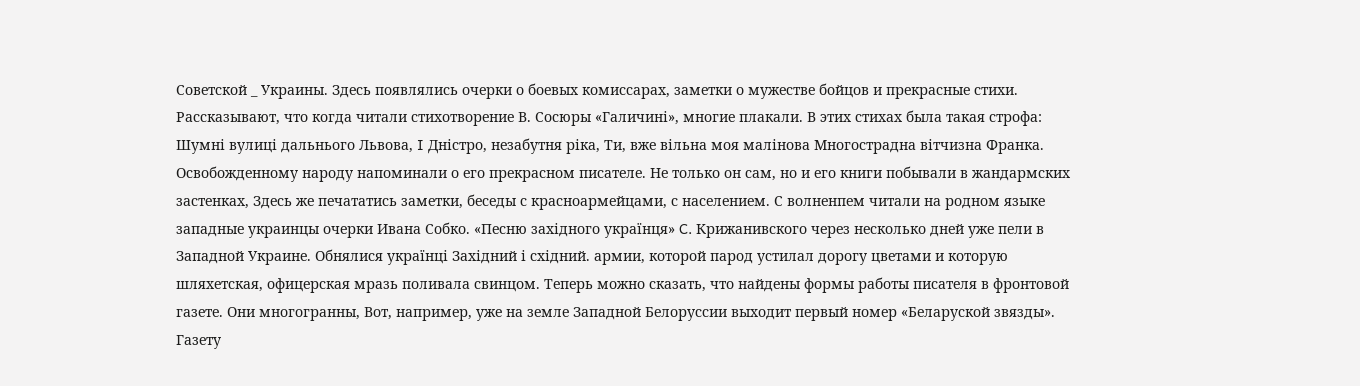Советской _ Украины. Здесь появлялись очерки о боевых комиссарах, заметки о мужестве бойцов и прекрасные стихи. Рассказывают, что когда читали стихотворение В. Сосюры «Галичині», многие плакали. В этих стихах была такая строфа: Шумні вулиці дальнього Львова, I Дністро, незабутня ріка, Ти, вже вільна моя малінова Многострадна вітчизна Франка. Освобожденному народу напоминали о его прекрасном писателе. Не только он сам, но и его книги побывали в жандармских застенках, Здесь же печататись заметки, беседы с красноармейцами, с населением. С волненпем читали на родном языке западные украинцы очерки Ивана Собко. «Песню західного українця» C. Крижанивского через несколько дней уже пели в Западной Украине. Обнялися українці Західний і східний. армии, которой парод устилал дорогу цветами и которую шляхетская, офицерская мразь поливала свинцом. Теперь можно сказать, что найдены формы работы писателя в фронтовой газете. Они многогранны, Вот, например, уже на земле Западной Белоруссии выходит первый номер «Беларуской звязды». Газету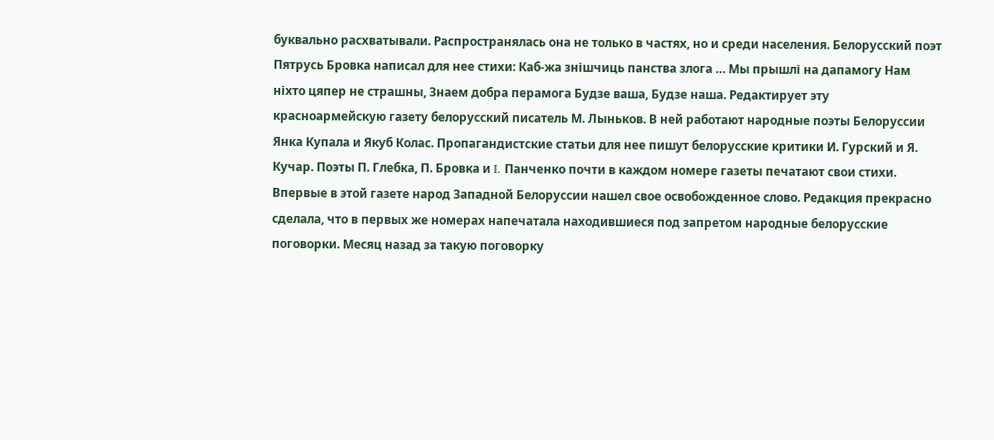буквально расхватывали. Распространялась она не только в частях, но и среди населения. Белорусский поэт Пятрусь Бровка написал для нее стихи: Каб-жа знішчиць панства злога … Мы прышлі на дапамогу Нам ніхто цяпер не страшны, Знаем добра перамога Будзе ваша, Будзе наша. Редактирует эту красноармейскую газету белорусский писатель М. Лыньков. В ней работают народные поэты Белоруссии Янка Купала и Якуб Колас. Пропагандистские статьи для нее пишут белорусские критики И. Гурский и Я. Кучар. Поэты П. Глебка, П. Бровка и I. Панченко почти в каждом номере газеты печатают свои стихи. Впервые в этой газете народ Западной Белоруссии нашел свое освобожденное слово. Редакция прекрасно сделала, что в первых же номерах напечатала находившиеся под запретом народные белорусские поговорки. Месяц назад за такую поговорку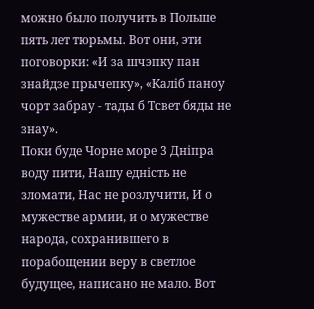можно было получить в Польше пять лет тюрьмы. Вот они, эти поговорки: «И за шчэпку пан знайдзе прычепку», «Каліб паноу чорт забрау - тады б Тсвет бяды не знау».
Поки буде Чорне море 3 Дніпра воду пити, Нашу едність не зломати, Нас не розлучити, И о мужестве армии, и о мужестве народа, сохранившего в порабощении веру в светлое будущее, написано не мало. Вот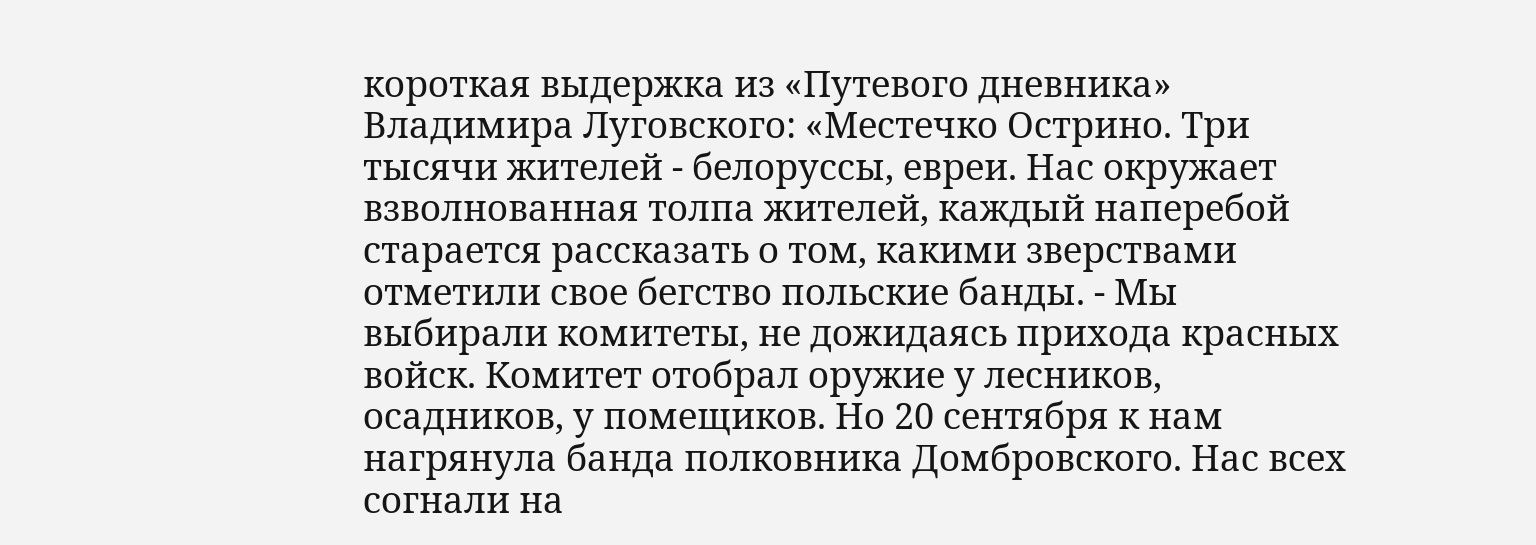короткая выдержка из «Путевого дневника» Владимира Луговского: «Местечко Острино. Три тысячи жителей - белоруссы, евреи. Нас окружает взволнованная толпа жителей, каждый наперебой старается рассказать о том, какими зверствами отметили свое бегство польские банды. - Мы выбирали комитеты, не дожидаясь прихода красных войск. Комитет отобрал оружие у лесников, осадников, у помещиков. Но 20 сентября к нам нагрянула банда полковника Домбровского. Нас всех согнали на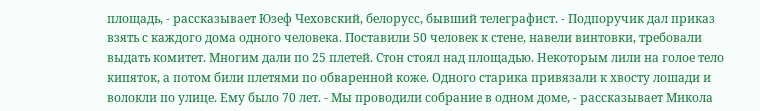площадь, - рассказывает Юзеф Чеховский, белорусс, бывший телеграфист. - Подпоручик дал приказ взять с каждого дома одного человека. Поставили 50 человек к стене, навели винтовки, требовали выдать комитет. Многим дали по 25 плетей. Стон стоял над площадью. Некоторым лили на голое тело кипяток, а потом били плетями по обваренной коже. Одного старика привязали к хвосту лошади и волокли по улице. Ему было 70 лет. - Мы проводили собрание в одном доме, - рассказывает Микола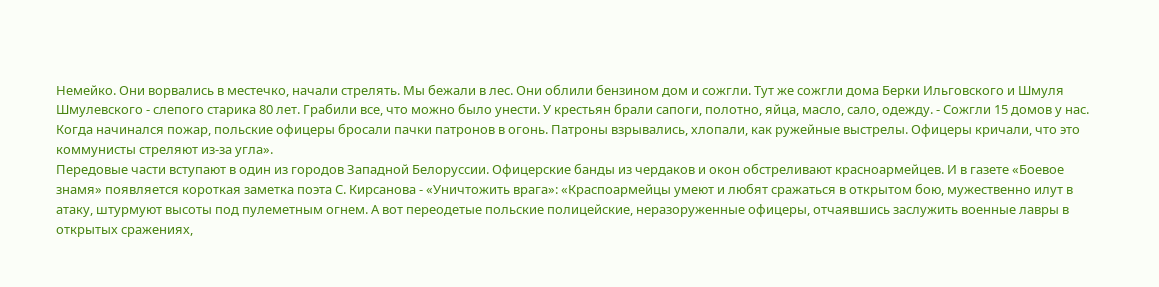Немейко. Они ворвались в местечко, начали стрелять. Мы бежали в лес. Они облили бензином дом и сожгли. Тут же сожгли дома Берки Ильговского и Шмуля Шмулевского - слепого старика 80 лет. Грабили все, что можно было унести. У крестьян брали сапоги, полотно, яйца, масло, сало, одежду. - Сожгли 15 домов у нас. Когда начинался пожар, польские офицеры бросали пачки патронов в огонь. Патроны взрывались, хлопали, как ружейные выстрелы. Офицеры кричали, что это коммунисты стреляют из-за угла».
Передовые части вступают в один из городов Западной Белоруссии. Офицерские банды из чердаков и окон обстреливают красноармейцев. И в газете «Боевое знамя» появляется короткая заметка поэта С. Кирсанова - «Уничтожить врага»: «Краспоармейцы умеют и любят сражаться в открытом бою, мужественно илут в атаку, штурмуют высоты под пулеметным огнем. А вот переодетые польские полицейские, неразоруженные офицеры, отчаявшись заслужить военные лавры в открытых сражениях,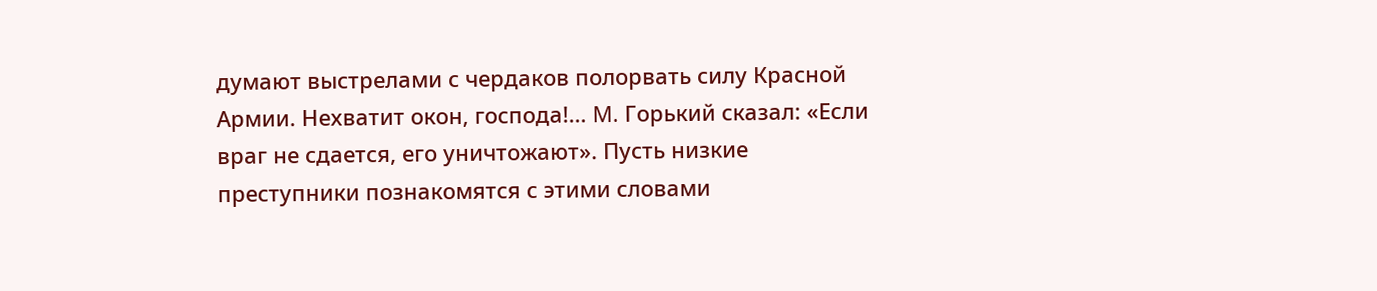думают выстрелами с чердаков полорвать силу Красной Армии. Нехватит окон, господа!… M. Горький сказал: «Если враг не сдается, его уничтожают». Пусть низкие преступники познакомятся с этими словами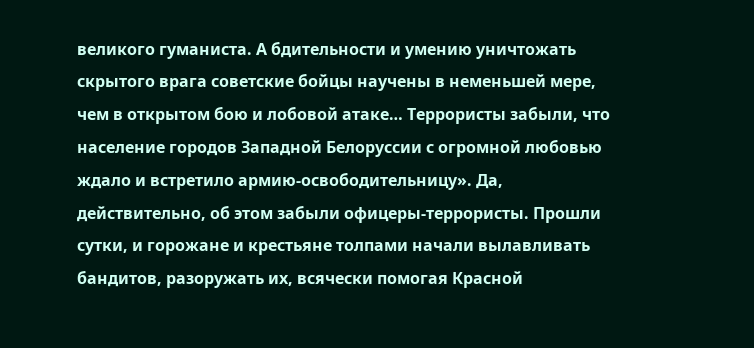великого гуманиста. А бдительности и умению уничтожать скрытого врага советские бойцы научены в неменьшей мере, чем в открытом бою и лобовой атаке… Террористы забыли, что население городов Западной Белоруссии с огромной любовью ждало и встретило армию-освободительницу». Да, действительно, об этом забыли офицеры-террористы. Прошли сутки, и горожане и крестьяне толпами начали вылавливать бандитов, разоружать их, всячески помогая Красной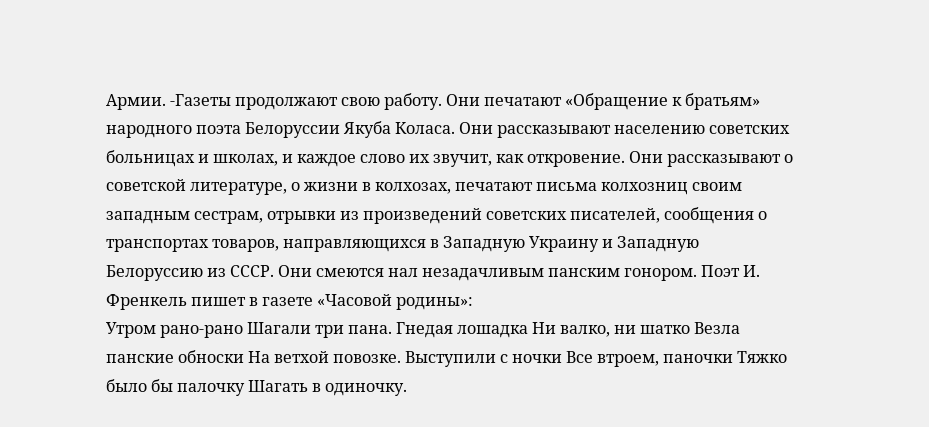Армии. -Газеты продолжают свою работу. Они печатают «Обращение к братьям» народного поэта Белоруссии Якуба Коласа. Они рассказывают населению советских больницах и школах, и каждое слово их звучит, как откровение. Они рассказывают о советской литературе, о жизни в колхозах, печатают письма колхозниц своим западным сестрам, отрывки из произведений советских писателей, сообщения о транспортах товаров, направляющихся в Западную Украину и Западную Белоруссию из СССР. Они смеются нал незадачливым панским гонором. Поэт И. Френкель пишет в газете «Часовой родины»:
Утром рано-рано Шагали три пана. Гнедая лошадка Ни валко, ни шатко Везла панские обноски На ветхой повозке. Выступили с ночки Все втроем, паночки Тяжко было бы палочку Шагать в одиночку.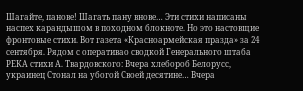Шагайте, панове! Шагать пану внове… Эти стихи написаны наспех карандышом в походном блокноте. Но это настовщие фронтовые стихи. Вот газета «Красноармейская празда» за 24 сентября. Рядом с оперативао сводкой Генерального штаба РЕКА стихи А. Твардовского: Вчера хлебороб Белорусс, украинец Стонал на убогой Своей десятине… Вчера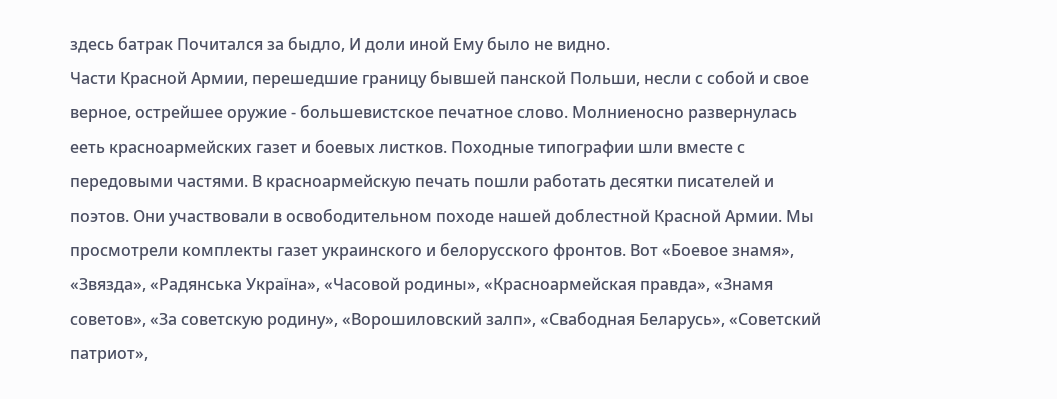здесь батрак Почитался за быдло, И доли иной Ему было не видно.
Части Красной Армии, перешедшие границу бывшей панской Польши, несли с собой и свое верное, острейшее оружие - большевистское печатное слово. Молниеносно развернулась ееть красноармейских газет и боевых листков. Походные типографии шли вместе с передовыми частями. В красноармейскую печать пошли работать десятки писателей и поэтов. Они участвовали в освободительном походе нашей доблестной Красной Армии. Мы просмотрели комплекты газет украинского и белорусского фронтов. Вот «Боевое знамя», «Звязда», «Радянська Україна», «Часовой родины», «Красноармейская правда», «Знамя советов», «За советскую родину», «Ворошиловский залп», «Свабодная Беларусь», «Советский патриот»,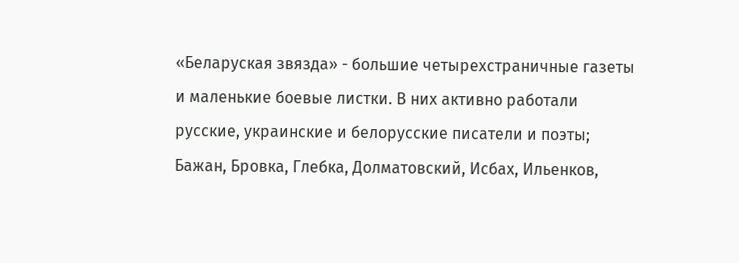«Беларуская звязда» - большие четырехстраничные газеты и маленькие боевые листки. В них активно работали русские, украинские и белорусские писатели и поэты; Бажан, Бровка, Глебка, Долматовский, Исбах, Ильенков,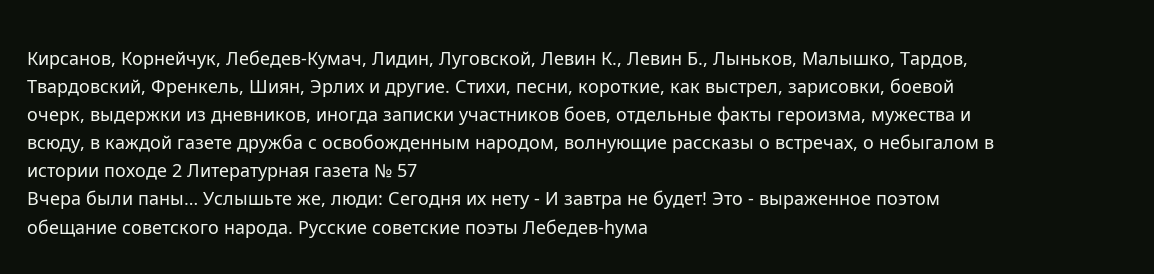Кирсанов, Корнейчук, Лебедев-Кумач, Лидин, Луговской, Левин К., Левин Б., Лыньков, Малышко, Тардов, Твардовский, Френкель, Шиян, Эрлих и другие. Стихи, песни, короткие, как выстрел, зарисовки, боевой очерк, выдержки из дневников, иногда записки участников боев, отдельные факты героизма, мужества и всюду, в каждой газете дружба с освобожденным народом, волнующие рассказы о встречах, о небыгалом в истории походе 2 Литературная газета № 57
Вчера были паны… Услышьте же, люди: Сегодня их нету - И завтра не будет! Это - выраженное поэтом обещание советского народа. Русские советские поэты Лебедев-һума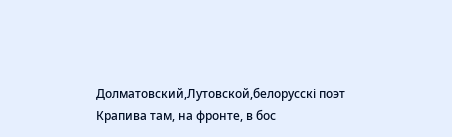Долматовский,Лутовской,белорусскі поэт Крапива там, на фронте, в бос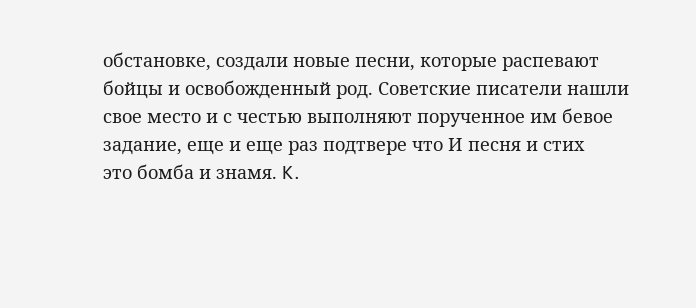обстановке, создали новые песни, которые распевают бойцы и освобожденный род. Советские писатели нашли свое место и с честью выполняют порученное им бевое задание, еще и еще раз подтвере что И песня и стих
это бомба и знамя. K.